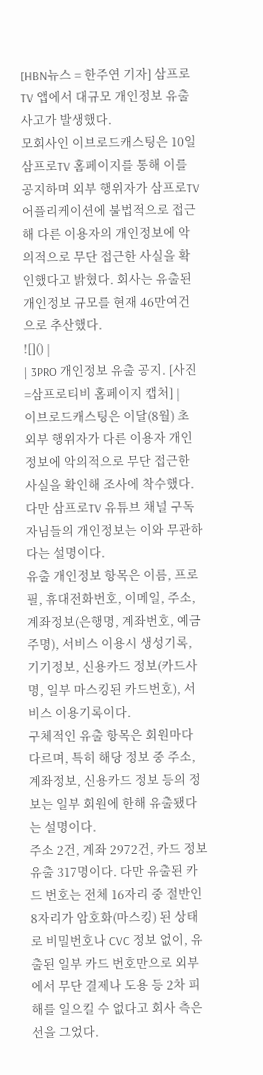[HBN뉴스 = 한주연 기자] 삼프로TV 앱에서 대규모 개인정보 유출 사고가 발생했다.
모회사인 이브로드캐스팅은 10일 삼프로TV 홈페이지를 통해 이를 공지하며 외부 행위자가 삼프로TV 어플리케이션에 불법적으로 접근해 다른 이용자의 개인정보에 악의적으로 무단 접근한 사실을 확인했다고 밝혔다. 회사는 유출된 개인정보 규모를 현재 46만여건으로 추산했다.
![]() |
| 3PRO 개인정보 유출 공지. [사진=삼프로티비 홈페이지 캡처] |
이브로드캐스팅은 이달(8월) 초 외부 행위자가 다른 이용자 개인정보에 악의적으로 무단 접근한 사실을 확인해 조사에 착수했다. 다만 삼프로TV 유튜브 채널 구독자님들의 개인정보는 이와 무관하다는 설명이다.
유출 개인정보 항목은 이름, 프로필, 휴대전화번호, 이메일, 주소, 계좌정보(은행명, 계좌번호, 예금주명), 서비스 이용시 생성기록, 기기정보, 신용카드 정보(카드사명, 일부 마스킹된 카드번호), 서비스 이용기록이다.
구체적인 유출 항목은 회원마다 다르며, 특히 해당 정보 중 주소, 계좌정보, 신용카드 정보 등의 정보는 일부 회원에 한해 유출됐다는 설명이다.
주소 2건, 계좌 2972건, 카드 정보 유출 317명이다. 다만 유출된 카드 번호는 전체 16자리 중 절반인 8자리가 암호화(마스킹) 된 상태로 비밀번호나 CVC 정보 없이, 유출된 일부 카드 번호만으로 외부에서 무단 결제나 도용 등 2차 피해를 일으킬 수 없다고 회사 측은 선을 그었다.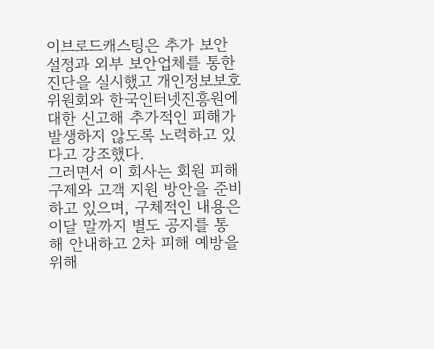이브로드캐스팅은 추가 보안 설정과 외부 보안업체를 통한 진단을 실시했고 개인정보보호위원회와 한국인터넷진흥원에 대한 신고해 추가적인 피해가 발생하지 않도록 노력하고 있다고 강조했다.
그러면서 이 회사는 회원 피해 구제와 고객 지원 방안을 준비하고 있으며, 구체적인 내용은 이달 말까지 별도 공지를 통해 안내하고 2차 피해 예방을 위해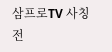삼프로TV 사칭 전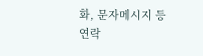화, 문자메시지 등 연락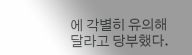에 각별히 유의해 달라고 당부했다.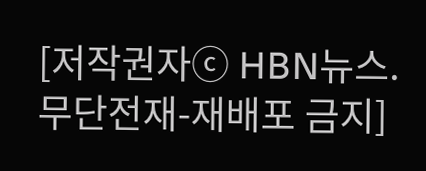[저작권자ⓒ HBN뉴스. 무단전재-재배포 금지]